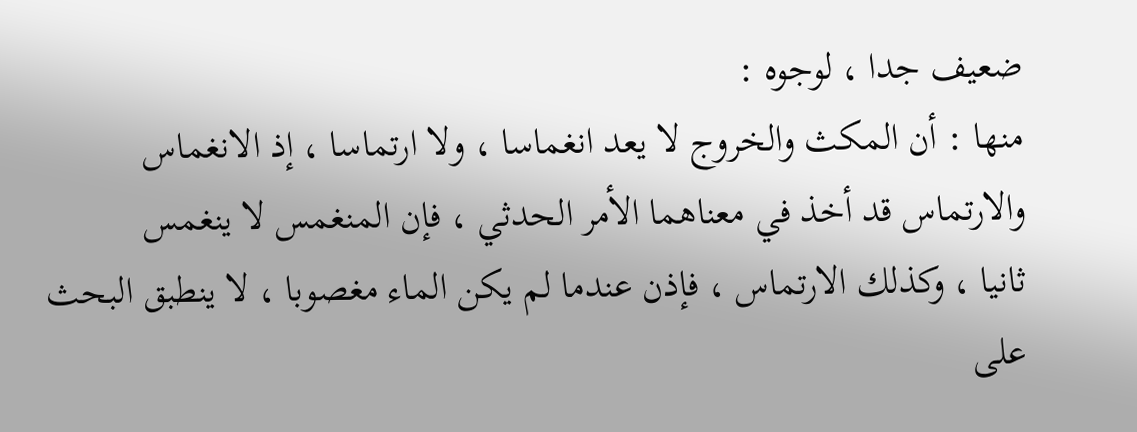ضعيف جدا ، لوجوه :
منها : أن المكث والخروج لا يعد انغماسا ، ولا ارتماسا ، إذ الانغماس
والارتماس قد أخذ في معناهما الأمر الحدثي ، فإن المنغمس لا ينغمس
ثانيا ، وكذلك الارتماس ، فإذن عندما لم يكن الماء مغصوبا ، لا ينطبق البحث
على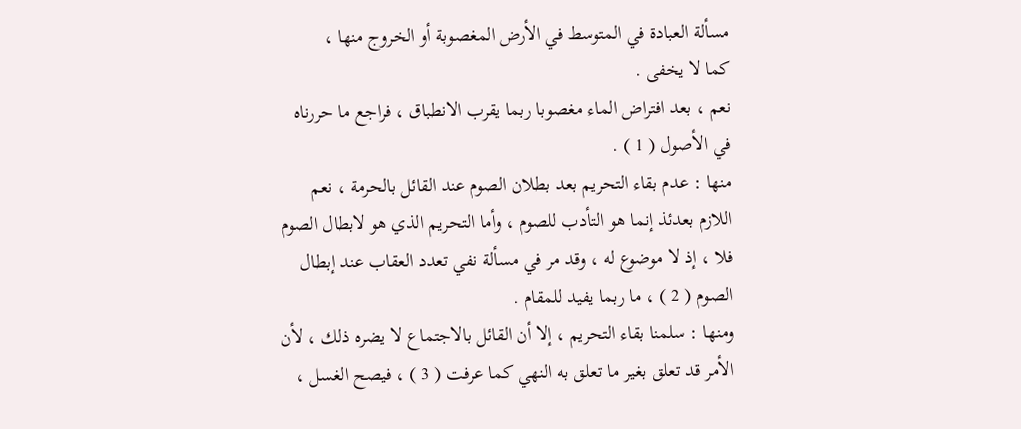مسألة العبادة في المتوسط في الأرض المغصوبة أو الخروج منها ،
كما لا يخفى .
نعم ، بعد افتراض الماء مغصوبا ربما يقرب الانطباق ، فراجع ما حررناه
في الأصول ( 1 ) .
منها : عدم بقاء التحريم بعد بطلان الصوم عند القائل بالحرمة ، نعم
اللازم بعدئذ إنما هو التأدب للصوم ، وأما التحريم الذي هو لابطال الصوم
فلا ، إذ لا موضوع له ، وقد مر في مسألة نفي تعدد العقاب عند إبطال
الصوم ( 2 ) ، ما ربما يفيد للمقام .
ومنها : سلمنا بقاء التحريم ، إلا أن القائل بالاجتماع لا يضره ذلك ، لأن
الأمر قد تعلق بغير ما تعلق به النهي كما عرفت ( 3 ) ، فيصح الغسل ،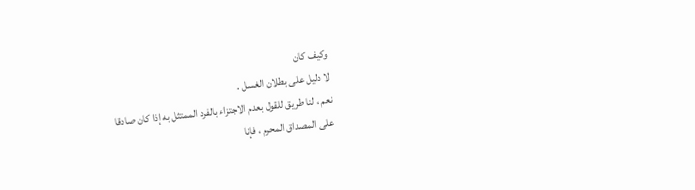وكيف كان
لا دليل على بطلان الغسل .
نعم ، لنا طريق للقول بعدم الاجتزاء بالفرد الممتثل به إذا كان صادقا
على المصداق المحرم ، فإنا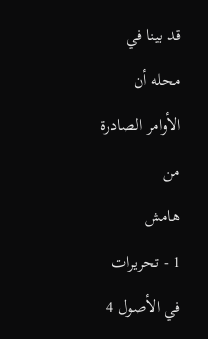قد بينا في محله أن الأوامر الصادرة من
هامش
1 - تحريرات في الأصول 4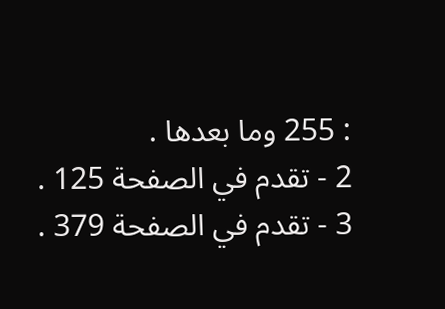: 255 وما بعدها .
2 - تقدم في الصفحة 125 .
3 - تقدم في الصفحة 379 .